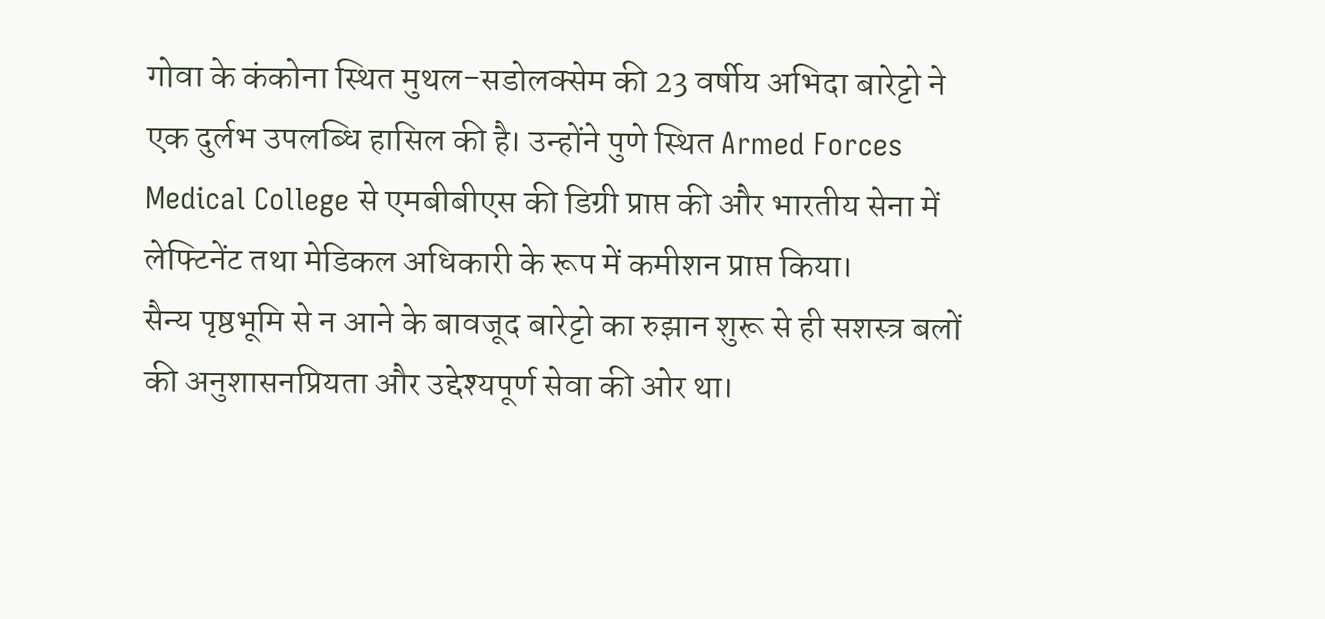गोवा के कंकोना स्थित मुथल-सडोलक्सेम की 23 वर्षीय अभिदा बारेट्टो ने एक दुर्लभ उपलब्धि हासिल की है। उन्होंने पुणे स्थित Armed Forces Medical College से एमबीबीएस की डिग्री प्राप्त की और भारतीय सेना में लेफ्टिनेंट तथा मेडिकल अधिकारी के रूप में कमीशन प्राप्त किया।
सैन्य पृष्ठभूमि से न आने के बावजूद बारेट्टो का रुझान शुरू से ही सशस्त्र बलों की अनुशासनप्रियता और उद्देश्यपूर्ण सेवा की ओर था।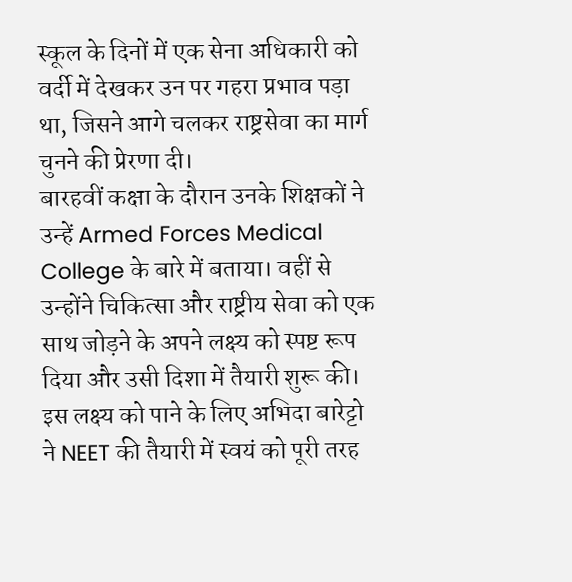स्कूल के दिनों में एक सेना अधिकारी को वर्दी में देखकर उन पर गहरा प्रभाव पड़ा था, जिसने आगे चलकर राष्ट्रसेवा का मार्ग चुनने की प्रेरणा दी।
बारहवीं कक्षा के दौरान उनके शिक्षकों ने उन्हें Armed Forces Medical College के बारे में बताया। वहीं से उन्होंने चिकित्सा और राष्ट्रीय सेवा को एक साथ जोड़ने के अपने लक्ष्य को स्पष्ट रूप दिया और उसी दिशा में तैयारी शुरू की।
इस लक्ष्य को पाने के लिए अभिदा बारेट्टो ने NEET की तैयारी में स्वयं को पूरी तरह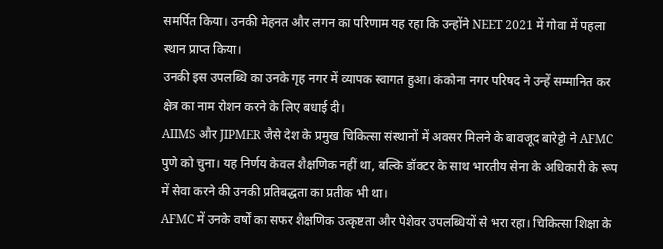समर्पित किया। उनकी मेहनत और लगन का परिणाम यह रहा कि उन्होंने NEET 2021 में गोवा में पहला स्थान प्राप्त किया।
उनकी इस उपलब्धि का उनके गृह नगर में व्यापक स्वागत हुआ। कंकोना नगर परिषद ने उन्हें सम्मानित कर क्षेत्र का नाम रोशन करने के लिए बधाई दी।
AIIMS और JIPMER जैसे देश के प्रमुख चिकित्सा संस्थानों में अवसर मिलने के बावजूद बारेट्टो ने AFMC पुणे को चुना। यह निर्णय केवल शैक्षणिक नहीं था, बल्कि डॉक्टर के साथ भारतीय सेना के अधिकारी के रूप में सेवा करने की उनकी प्रतिबद्धता का प्रतीक भी था।
AFMC में उनके वर्षों का सफर शैक्षणिक उत्कृष्टता और पेशेवर उपलब्धियों से भरा रहा। चिकित्सा शिक्षा के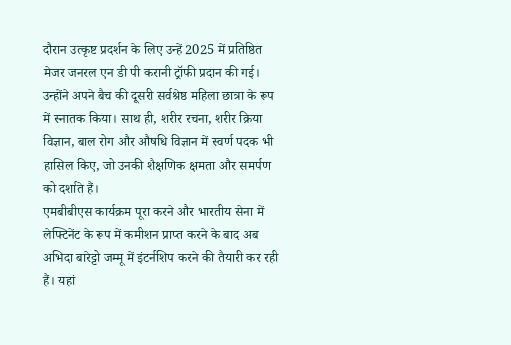दौरान उत्कृष्ट प्रदर्शन के लिए उन्हें 2025 में प्रतिष्ठित मेजर जनरल एन डी पी करानी ट्रॉफी प्रदान की गई।
उन्होंने अपने बैच की दूसरी सर्वश्रेष्ठ महिला छात्रा के रूप में स्नातक किया। साथ ही, शरीर रचना, शरीर क्रिया विज्ञान, बाल रोग और औषधि विज्ञान में स्वर्ण पदक भी हासिल किए, जो उनकी शैक्षणिक क्षमता और समर्पण को दर्शाते हैं।
एमबीबीएस कार्यक्रम पूरा करने और भारतीय सेना में लेफ्टिनेंट के रूप में कमीशन प्राप्त करने के बाद अब अभिदा बारेट्टो जम्मू में इंटर्नशिप करने की तैयारी कर रही हैं। यहां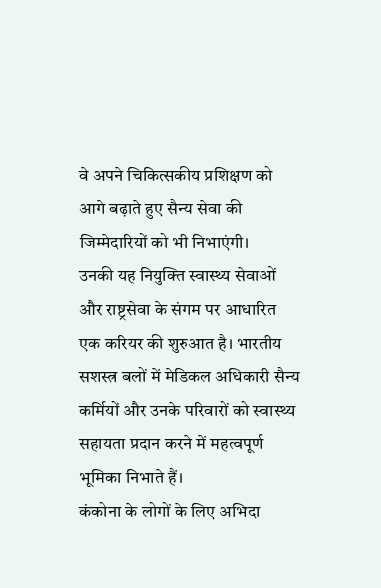वे अपने चिकित्सकीय प्रशिक्षण को आगे बढ़ाते हुए सैन्य सेवा की जिम्मेदारियों को भी निभाएंगी।
उनकी यह नियुक्ति स्वास्थ्य सेवाओं और राष्ट्रसेवा के संगम पर आधारित एक करियर की शुरुआत है। भारतीय सशस्त्र बलों में मेडिकल अधिकारी सैन्य कर्मियों और उनके परिवारों को स्वास्थ्य सहायता प्रदान करने में महत्वपूर्ण भूमिका निभाते हैं।
कंकोना के लोगों के लिए अभिदा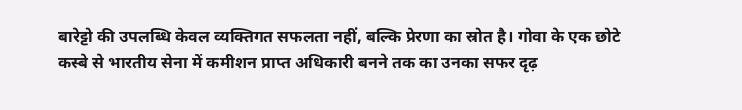बारेट्टो की उपलब्धि केवल व्यक्तिगत सफलता नहीं, बल्कि प्रेरणा का स्रोत है। गोवा के एक छोटे कस्बे से भारतीय सेना में कमीशन प्राप्त अधिकारी बनने तक का उनका सफर दृढ़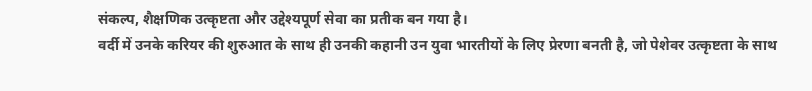संकल्प, शैक्षणिक उत्कृष्टता और उद्देश्यपूर्ण सेवा का प्रतीक बन गया है।
वर्दी में उनके करियर की शुरुआत के साथ ही उनकी कहानी उन युवा भारतीयों के लिए प्रेरणा बनती है, जो पेशेवर उत्कृष्टता के साथ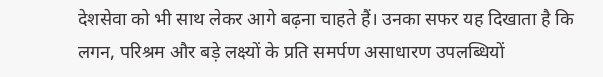देशसेवा को भी साथ लेकर आगे बढ़ना चाहते हैं। उनका सफर यह दिखाता है कि लगन, परिश्रम और बड़े लक्ष्यों के प्रति समर्पण असाधारण उपलब्धियों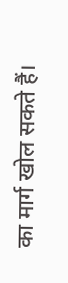का मार्ग खोल सकते हैं।